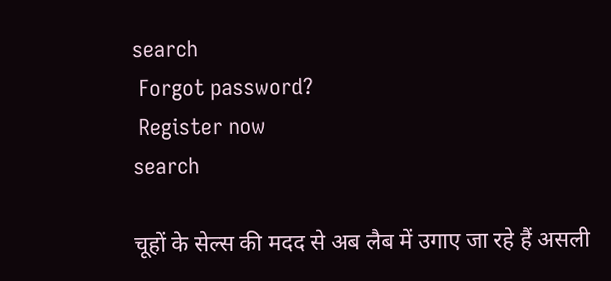search
 Forgot password?
 Register now
search

चूहों के सेल्स की मदद से अब लैब में उगाए जा रहे हैं असली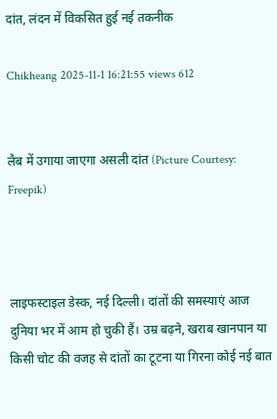दांत, लंदन में विकसित हुई नई तकनीक

Chikheang 2025-11-1 16:21:55 views 612


लैब में उगाया जाएगा असली दांत (Picture Courtesy: Freepik)



लाइफस्टाइल डेस्क, नई दिल्ली। दांतों की समस्याएं आज दुनिया भर में आम हो चुकी हैं। उम्र बढ़ने, खराब खानपान या किसी चोट की वजह से दांतों का टूटना या गिरना कोई नई बात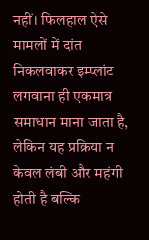नहीं। फिलहाल ऐसे मामलों में दांत निकलवाकर इम्प्लांट लगवाना ही एकमात्र समाधान माना जाता है, लेकिन यह प्रक्रिया न केवल लंबी और महंगी होती है बल्कि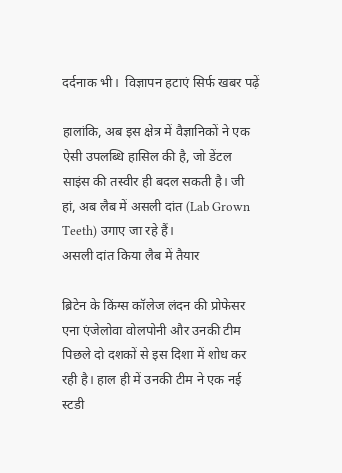दर्दनाक भी।  विज्ञापन हटाएं सिर्फ खबर पढ़ें

हालांकि, अब इस क्षेत्र में वैज्ञानिकों ने एक ऐसी उपलब्धि हासिल की है, जो डेंटल साइंस की तस्वीर ही बदल सकती है। जी हां, अब लैब में असली दांत (Lab Grown Teeth) उगाए जा रहे हैं।
असली दांत किया लैब में तैयार

ब्रिटेन के किंग्स कॉलेज लंदन की प्रोफेसर एना एंजेलोवा वोलपोनी और उनकी टीम पिछले दो दशकों से इस दिशा में शोध कर रही है। हाल ही में उनकी टीम ने एक नई स्टडी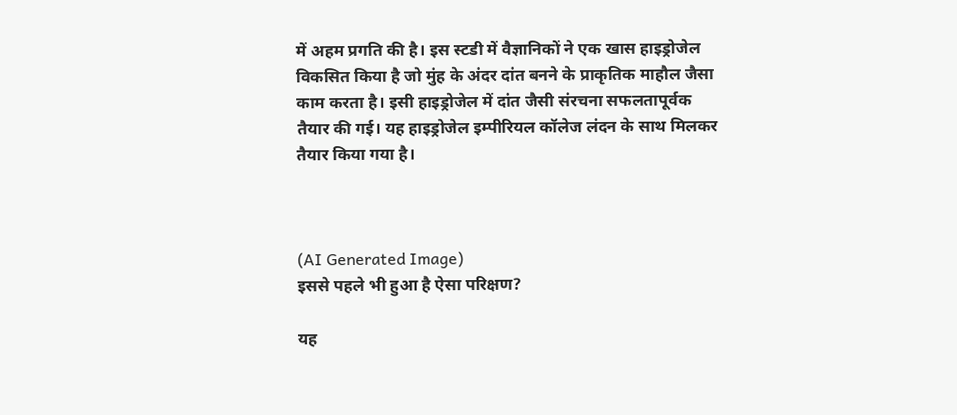में अहम प्रगति की है। इस स्टडी में वैज्ञानिकों ने एक खास हाइड्रोजेल विकसित किया है जो मुंह के अंदर दांत बनने के प्राकृतिक माहौल जैसा काम करता है। इसी हाइड्रोजेल में दांत जैसी संरचना सफलतापूर्वक तैयार की गई। यह हाइड्रोजेल इम्पीरियल कॉलेज लंदन के साथ मिलकर तैयार किया गया है।



(AI Generated Image)
इससे पहले भी हुआ है ऐसा परिक्षण?

यह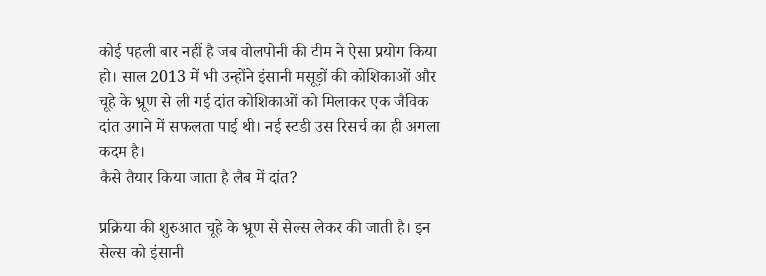कोई पहली बार नहीं है जब वोलपोनी की टीम ने ऐसा प्रयोग किया हो। साल 2013 में भी उन्होंने इंसानी मसूड़ों की कोशिकाओं और चूहे के भ्रूण से ली गई दांत कोशिकाओं को मिलाकर एक जैविक दांत उगाने में सफलता पाई थी। नई स्टडी उस रिसर्च का ही अगला कदम है।
कैसे तैयार किया जाता है लैब में दांत?

प्रक्रिया की शुरुआत चूहे के भ्रूण से सेल्स लेकर की जाती है। इन सेल्स को इंसानी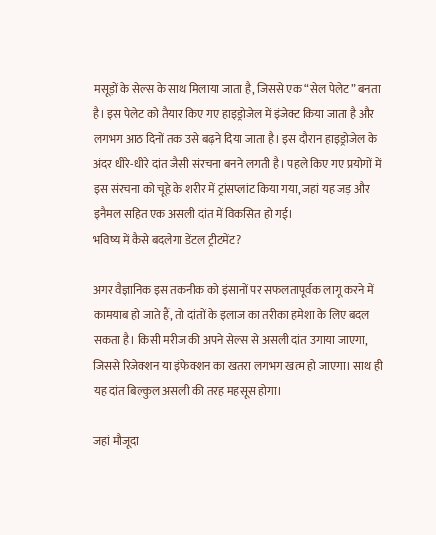मसूड़ों के सेल्स के साथ मिलाया जाता है, जिससे एक “सेल पेलेट” बनता है। इस पेलेट को तैयार किए गए हाइड्रोजेल में इंजेक्ट किया जाता है और लगभग आठ दिनों तक उसे बढ़ने दिया जाता है। इस दौरान हाइड्रोजेल के अंदर धीरे-धीरे दांत जैसी संरचना बनने लगती है। पहले किए गए प्रयोगों में इस संरचना को चूहे के शरीर में ट्रांसप्लांट किया गया, जहां यह जड़ और इनैमल सहित एक असली दांत में विकसित हो गई।
भविष्य में कैसे बदलेगा डेंटल ट्रीटमेंट?

अगर वैज्ञानिक इस तकनीक को इंसानों पर सफलतापूर्वक लागू करने में कामयाब हो जाते हैं, तो दांतों के इलाज का तरीका हमेशा के लिए बदल सकता है। किसी मरीज की अपने सेल्स से असली दांत उगाया जाएगा, जिससे रिजेक्शन या इंफेक्शन का खतरा लगभग खत्म हो जाएगा। साथ ही यह दांत बिल्कुल असली की तरह महसूस होगा।

जहां मौजूदा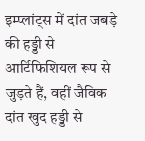इम्प्लांट्स में दांत जबड़े की हड्डी से आर्टिफिशियल रूप से जुड़ते हैं, वहीं जैविक दांत खुद हड्डी से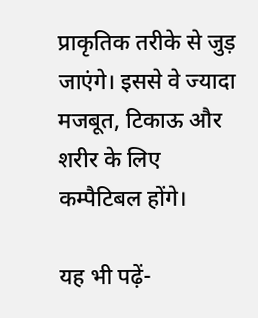प्राकृतिक तरीके से जुड़ जाएंगे। इससे वे ज्यादा मजबूत, टिकाऊ और शरीर के लिए कम्पैटिबल होंगे।

यह भी पढ़ें-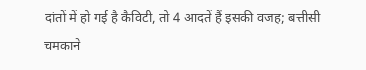दांतों में हो गई है कैविटी, तो 4 आदतें हैं इसकी वजह; बत्तीसी चमकाने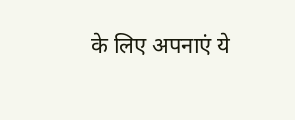के लिए अपनाएं ये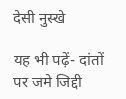देसी नुस्खे

यह भी पढ़ें- दांतों पर जमे जिद्दी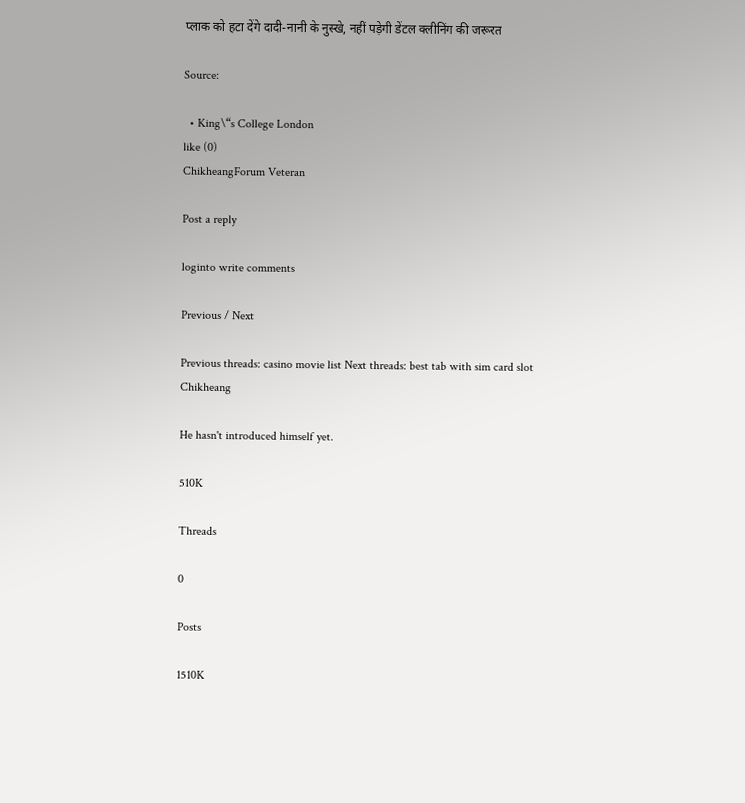प्लाक को हटा देंगे दादी-नानी के नुस्खे, नहीं पड़ेगी डेंटल क्लीनिंग की जरूरत

Source:

  • King\“s College London
like (0)
ChikheangForum Veteran

Post a reply

loginto write comments

Previous / Next

Previous threads: casino movie list Next threads: best tab with sim card slot
Chikheang

He hasn't introduced himself yet.

510K

Threads

0

Posts

1510K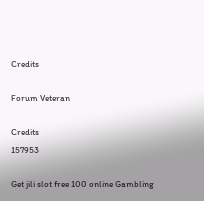Credits

Forum Veteran

Credits
157953

Get jili slot free 100 online Gambling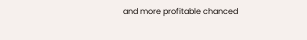and more profitable chanced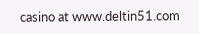casino at www.deltin51.com